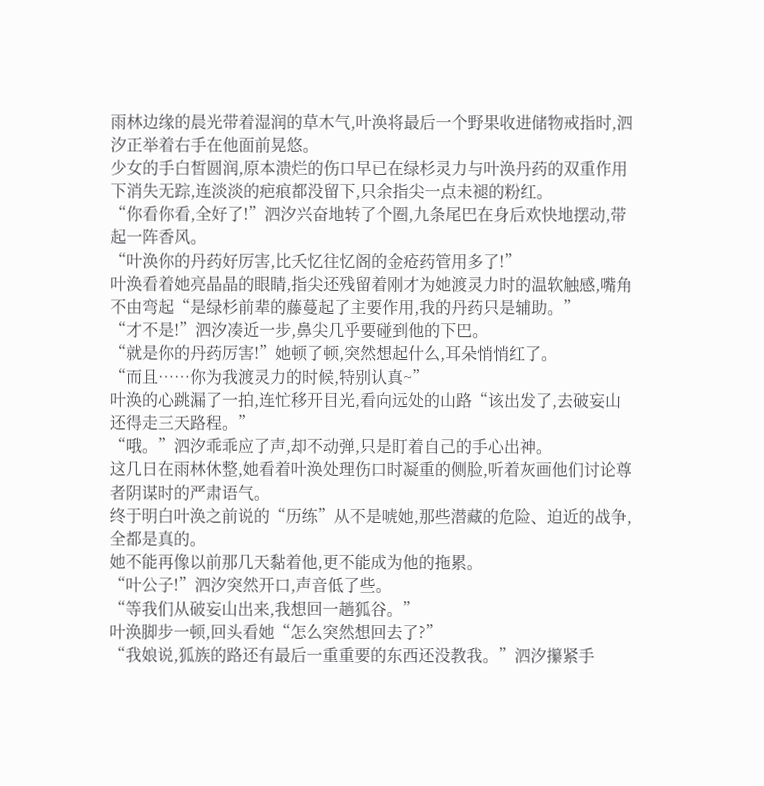雨林边缘的晨光带着湿润的草木气,叶涣将最后一个野果收进储物戒指时,泗汐正举着右手在他面前晃悠。
少女的手白皙圆润,原本溃烂的伤口早已在绿杉灵力与叶涣丹药的双重作用下消失无踪,连淡淡的疤痕都没留下,只余指尖一点未褪的粉红。
“你看你看,全好了!”泗汐兴奋地转了个圈,九条尾巴在身后欢快地摆动,带起一阵香风。
“叶涣你的丹药好厉害,比夭忆往忆阁的金疮药管用多了!”
叶涣看着她亮晶晶的眼睛,指尖还残留着刚才为她渡灵力时的温软触感,嘴角不由弯起“是绿杉前辈的藤蔓起了主要作用,我的丹药只是辅助。”
“才不是!”泗汐凑近一步,鼻尖几乎要碰到他的下巴。
“就是你的丹药厉害!”她顿了顿,突然想起什么,耳朵悄悄红了。
“而且……你为我渡灵力的时候,特别认真~”
叶涣的心跳漏了一拍,连忙移开目光,看向远处的山路“该出发了,去破妄山还得走三天路程。”
“哦。”泗汐乖乖应了声,却不动弹,只是盯着自己的手心出神。
这几日在雨林休整,她看着叶涣处理伤口时凝重的侧脸,听着灰画他们讨论尊者阴谋时的严肃语气。
终于明白叶涣之前说的“历练”从不是唬她,那些潜藏的危险、迫近的战争,全都是真的。
她不能再像以前那几天黏着他,更不能成为他的拖累。
“叶公子!”泗汐突然开口,声音低了些。
“等我们从破妄山出来,我想回一趟狐谷。”
叶涣脚步一顿,回头看她“怎么突然想回去了?”
“我娘说,狐族的路还有最后一重重要的东西还没教我。”泗汐攥紧手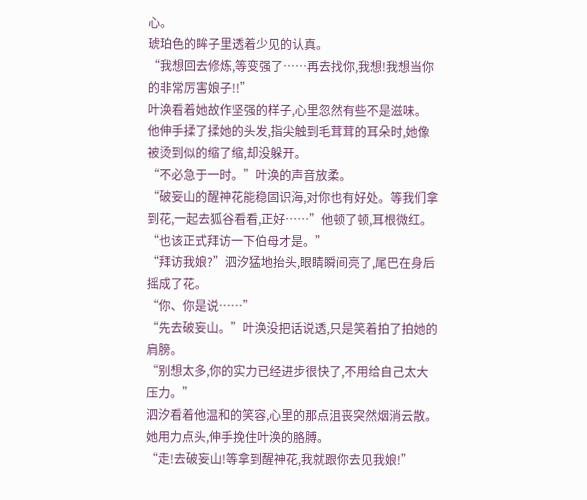心。
琥珀色的眸子里透着少见的认真。
“我想回去修炼,等变强了……再去找你,我想!我想当你的非常厉害娘子!!”
叶涣看着她故作坚强的样子,心里忽然有些不是滋味。
他伸手揉了揉她的头发,指尖触到毛茸茸的耳朵时,她像被烫到似的缩了缩,却没躲开。
“不必急于一时。”叶涣的声音放柔。
“破妄山的醒神花能稳固识海,对你也有好处。等我们拿到花,一起去狐谷看看,正好……”他顿了顿,耳根微红。
“也该正式拜访一下伯母才是。”
“拜访我娘?”泗汐猛地抬头,眼睛瞬间亮了,尾巴在身后摇成了花。
“你、你是说……”
“先去破妄山。”叶涣没把话说透,只是笑着拍了拍她的肩膀。
“别想太多,你的实力已经进步很快了,不用给自己太大压力。”
泗汐看着他温和的笑容,心里的那点沮丧突然烟消云散。
她用力点头,伸手挽住叶涣的胳膊。
“走!去破妄山!等拿到醒神花,我就跟你去见我娘!”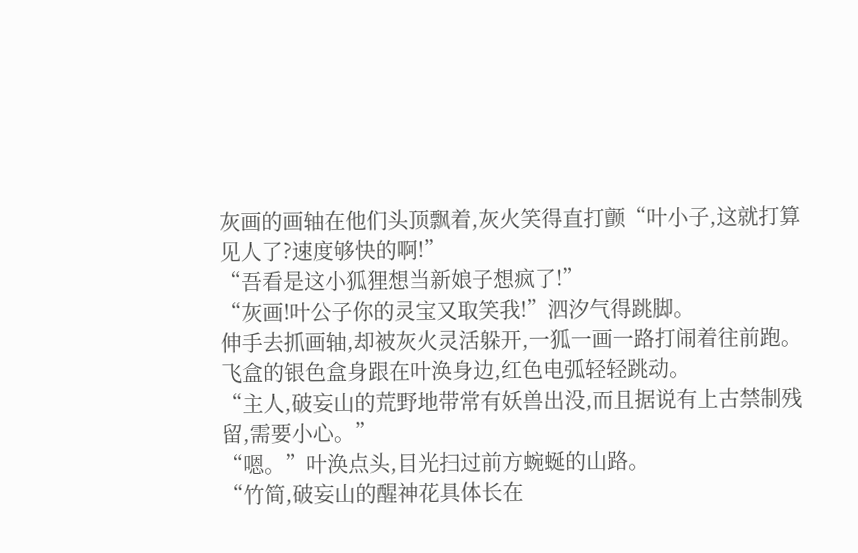灰画的画轴在他们头顶飘着,灰火笑得直打颤“叶小子,这就打算见人了?速度够快的啊!”
“吾看是这小狐狸想当新娘子想疯了!”
“灰画!叶公子你的灵宝又取笑我!”泗汐气得跳脚。
伸手去抓画轴,却被灰火灵活躲开,一狐一画一路打闹着往前跑。
飞盒的银色盒身跟在叶涣身边,红色电弧轻轻跳动。
“主人,破妄山的荒野地带常有妖兽出没,而且据说有上古禁制残留,需要小心。”
“嗯。”叶涣点头,目光扫过前方蜿蜒的山路。
“竹简,破妄山的醒神花具体长在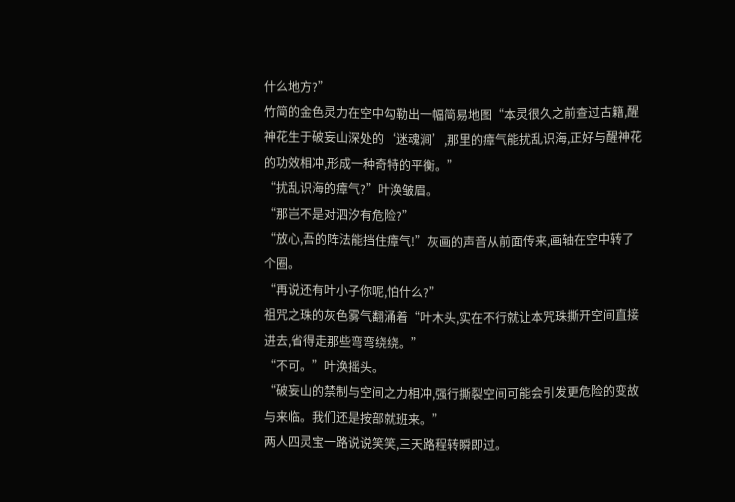什么地方?”
竹简的金色灵力在空中勾勒出一幅简易地图“本灵很久之前查过古籍,醒神花生于破妄山深处的‘迷魂涧’,那里的瘴气能扰乱识海,正好与醒神花的功效相冲,形成一种奇特的平衡。”
“扰乱识海的瘴气?”叶涣皱眉。
“那岂不是对泗汐有危险?”
“放心,吾的阵法能挡住瘴气!”灰画的声音从前面传来,画轴在空中转了个圈。
“再说还有叶小子你呢,怕什么?”
祖咒之珠的灰色雾气翻涌着“叶木头,实在不行就让本咒珠撕开空间直接进去,省得走那些弯弯绕绕。”
“不可。”叶涣摇头。
“破妄山的禁制与空间之力相冲,强行撕裂空间可能会引发更危险的变故与来临。我们还是按部就班来。”
两人四灵宝一路说说笑笑,三天路程转瞬即过。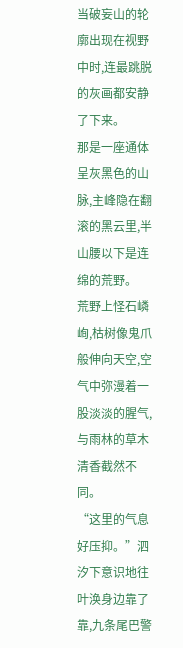当破妄山的轮廓出现在视野中时,连最跳脱的灰画都安静了下来。
那是一座通体呈灰黑色的山脉,主峰隐在翻滚的黑云里,半山腰以下是连绵的荒野。
荒野上怪石嶙峋,枯树像鬼爪般伸向天空,空气中弥漫着一股淡淡的腥气,与雨林的草木清香截然不同。
“这里的气息好压抑。”泗汐下意识地往叶涣身边靠了靠,九条尾巴警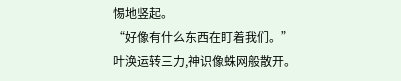惕地竖起。
“好像有什么东西在盯着我们。”
叶涣运转三力,神识像蛛网般散开。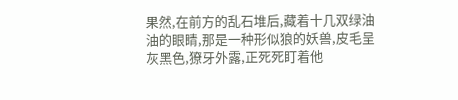果然,在前方的乱石堆后,藏着十几双绿油油的眼睛,那是一种形似狼的妖兽,皮毛呈灰黑色,獠牙外露,正死死盯着他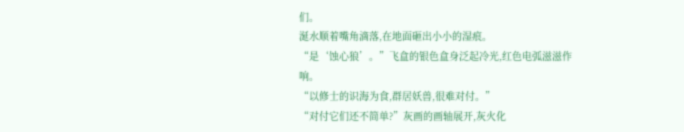们。
涎水顺着嘴角滴落,在地面砸出小小的湿痕。
“是‘蚀心狼’。”飞盒的银色盒身泛起冷光,红色电弧滋滋作响。
“以修士的识海为食,群居妖兽,很难对付。”
“对付它们还不简单?”灰画的画轴展开,灰火化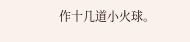作十几道小火球。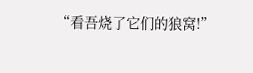“看吾烧了它们的狼窝!”